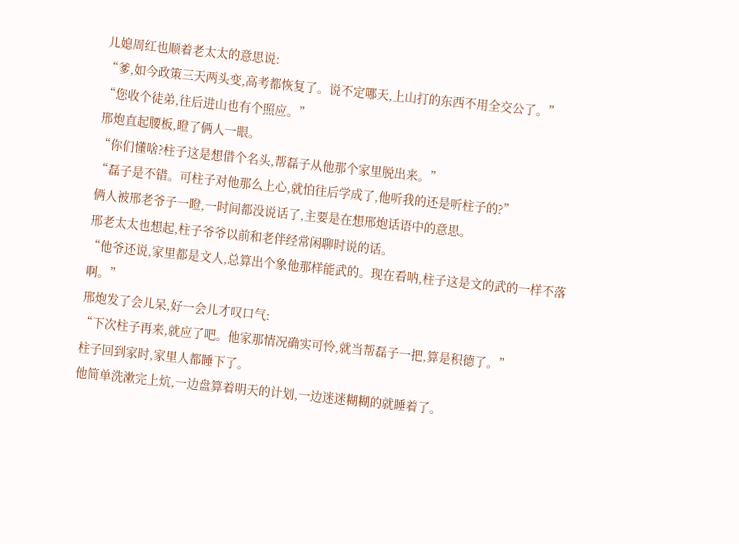儿媳周红也顺着老太太的意思说:
“爹,如今政策三天两头变,高考都恢复了。说不定哪天,上山打的东西不用全交公了。”
“您收个徒弟,往后进山也有个照应。”
邢炮直起腰板,瞪了俩人一眼。
“你们懂啥?柱子这是想借个名头,帮磊子从他那个家里脱出来。”
“磊子是不错。可柱子对他那么上心,就怕往后学成了,他听我的还是听柱子的?”
俩人被邢老爷子一瞪,一时间都没说话了,主要是在想邢炮话语中的意思。
邢老太太也想起,柱子爷爷以前和老伴经常闲聊时说的话。
“他爷还说,家里都是文人,总算出个象他那样能武的。现在看呐,柱子这是文的武的一样不落啊。”
邢炮发了会儿呆,好一会儿才叹口气:
“下次柱子再来,就应了吧。他家那情况确实可怜,就当帮磊子一把,算是积德了。”
柱子回到家时,家里人都睡下了。
他简单洗漱完上炕,一边盘算着明天的计划,一边迷迷糊糊的就睡着了。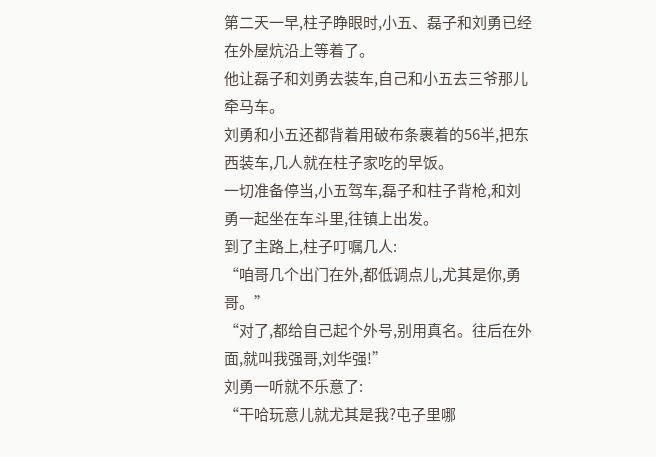第二天一早,柱子睁眼时,小五、磊子和刘勇已经在外屋炕沿上等着了。
他让磊子和刘勇去装车,自己和小五去三爷那儿牵马车。
刘勇和小五还都背着用破布条裹着的56半,把东西装车,几人就在柱子家吃的早饭。
一切准备停当,小五驾车,磊子和柱子背枪,和刘勇一起坐在车斗里,往镇上出发。
到了主路上,柱子叮嘱几人:
“咱哥几个出门在外,都低调点儿,尤其是你,勇哥。”
“对了,都给自己起个外号,别用真名。往后在外面,就叫我强哥,刘华强!”
刘勇一听就不乐意了:
“干哈玩意儿就尤其是我?屯子里哪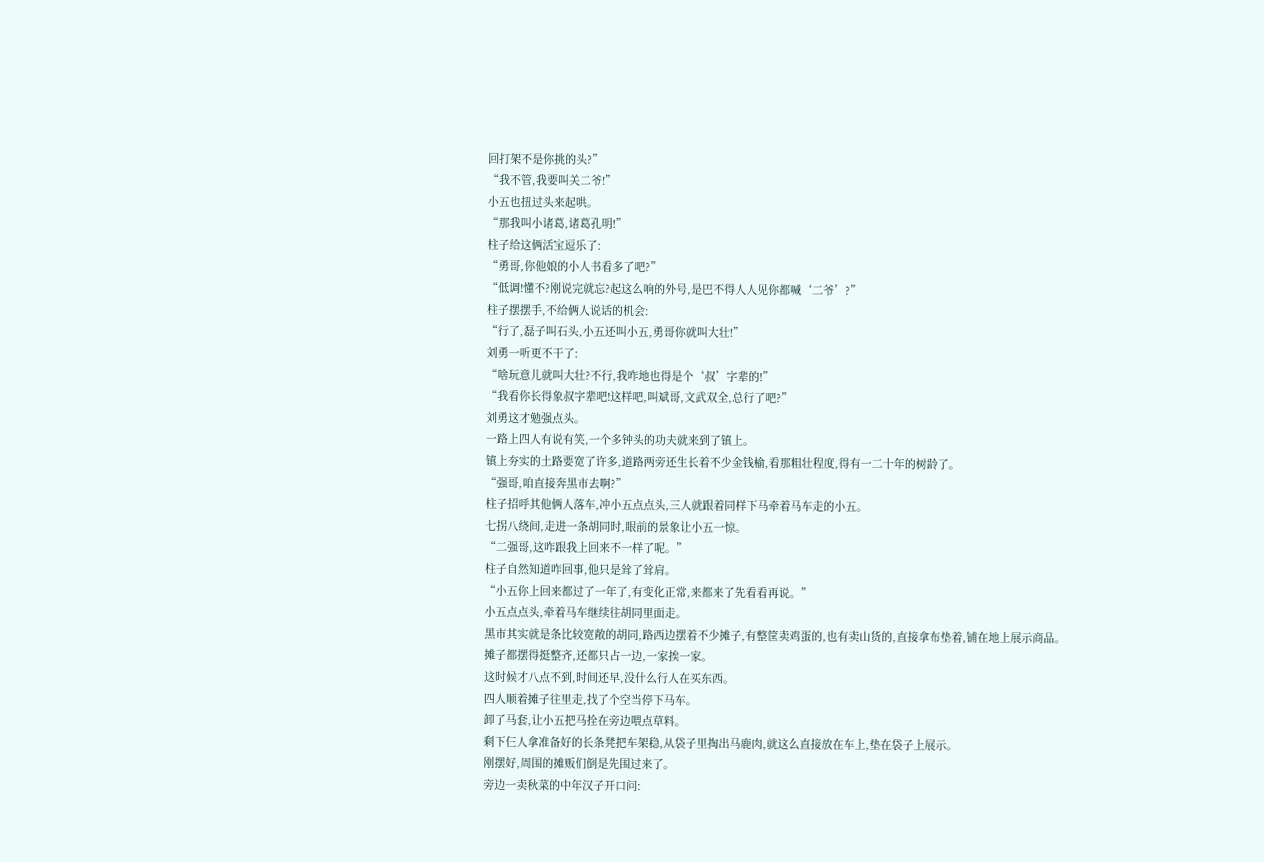回打架不是你挑的头?”
“我不管,我要叫关二爷!”
小五也扭过头来起哄。
“那我叫小诸葛,诸葛孔明!”
柱子给这俩活宝逗乐了:
“勇哥,你他娘的小人书看多了吧?”
“低调!懂不?刚说完就忘?起这么响的外号,是巴不得人人见你都喊‘二爷’?”
柱子摆摆手,不给俩人说话的机会:
“行了,磊子叫石头,小五还叫小五,勇哥你就叫大壮!”
刘勇一听更不干了:
“啥玩意儿就叫大壮?不行,我咋地也得是个‘叔’字辈的!”
“我看你长得象叔字辈吧!这样吧,叫斌哥,文武双全,总行了吧?”
刘勇这才勉强点头。
一路上四人有说有笑,一个多钟头的功夫就来到了镇上。
镇上夯实的土路要宽了许多,道路两旁还生长着不少金钱榆,看那粗壮程度,得有一二十年的树龄了。
“强哥,咱直接奔黑市去啊?”
柱子招呼其他俩人落车,冲小五点点头,三人就跟着同样下马牵着马车走的小五。
七拐八绕间,走进一条胡同时,眼前的景象让小五一惊。
“二强哥,这咋跟我上回来不一样了呢。”
柱子自然知道咋回事,他只是耸了耸肩。
“小五你上回来都过了一年了,有变化正常,来都来了先看看再说。”
小五点点头,牵着马车继续往胡同里面走。
黑市其实就是条比较宽敞的胡同,路西边摆着不少摊子,有整筐卖鸡蛋的,也有卖山货的,直接拿布垫着,铺在地上展示商品。
摊子都摆得挺整齐,还都只占一边,一家挨一家。
这时候才八点不到,时间还早,没什么行人在买东西。
四人顺着摊子往里走,找了个空当停下马车。
卸了马套,让小五把马拴在旁边喂点草料。
剩下仨人拿准备好的长条凳把车架稳,从袋子里掏出马鹿肉,就这么直接放在车上,垫在袋子上展示。
刚摆好,周围的摊贩们倒是先围过来了。
旁边一卖秋菜的中年汉子开口问: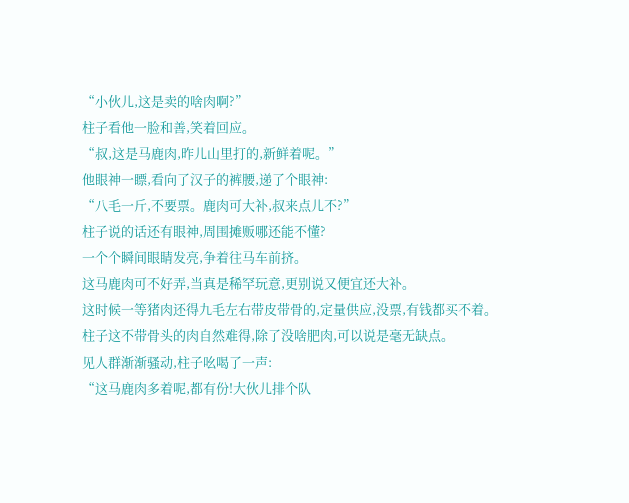“小伙儿,这是卖的啥肉啊?”
柱子看他一脸和善,笑着回应。
“叔,这是马鹿肉,昨儿山里打的,新鲜着呢。”
他眼神一瞟,看向了汉子的裤腰,递了个眼神:
“八毛一斤,不要票。鹿肉可大补,叔来点儿不?”
柱子说的话还有眼神,周围摊贩哪还能不懂?
一个个瞬间眼睛发亮,争着往马车前挤。
这马鹿肉可不好弄,当真是稀罕玩意,更别说又便宜还大补。
这时候一等猪肉还得九毛左右带皮带骨的,定量供应,没票,有钱都买不着。
柱子这不带骨头的肉自然难得,除了没啥肥肉,可以说是毫无缺点。
见人群渐渐骚动,柱子吆喝了一声:
“这马鹿肉多着呢,都有份!大伙儿排个队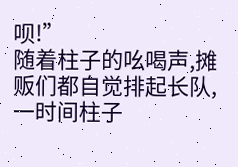呗!”
随着柱子的吆喝声,摊贩们都自觉排起长队,一时间柱子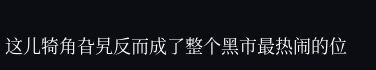这儿犄角旮旯反而成了整个黑市最热闹的位